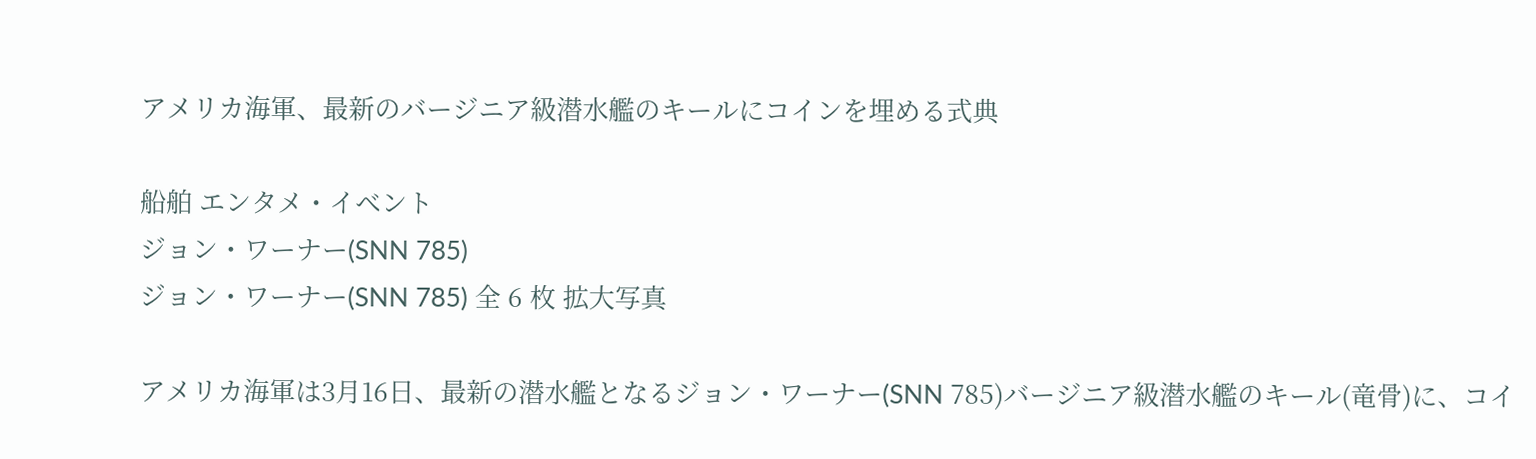アメリカ海軍、最新のバージニア級潜水艦のキールにコインを埋める式典

船舶 エンタメ・イベント
ジョン・ワーナー(SNN 785)
ジョン・ワーナー(SNN 785) 全 6 枚 拡大写真

アメリカ海軍は3月16日、最新の潜水艦となるジョン・ワーナー(SNN 785)バージニア級潜水艦のキール(竜骨)に、コイ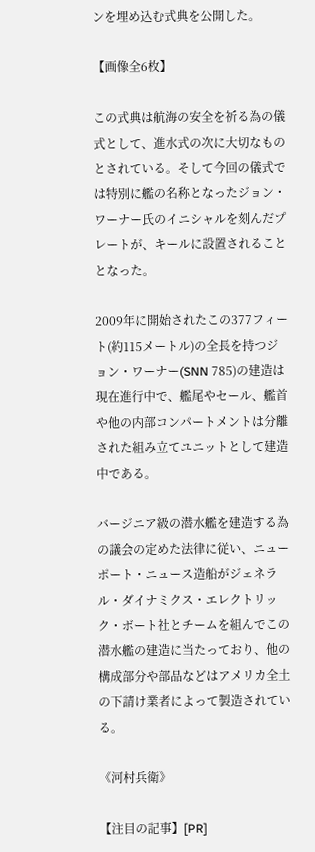ンを埋め込む式典を公開した。

【画像全6枚】

この式典は航海の安全を祈る為の儀式として、進水式の次に大切なものとされている。そして今回の儀式では特別に艦の名称となったジョン・ワーナー氏のイニシャルを刻んだプレートが、キールに設置されることとなった。

2009年に開始されたこの377フィート(約115メートル)の全長を持つジョン・ワーナー(SNN 785)の建造は現在進行中で、艦尾やセール、艦首や他の内部コンパートメントは分離された組み立てユニットとして建造中である。

バージニア級の潜水艦を建造する為の議会の定めた法律に従い、ニューポート・ニュース造船がジェネラル・ダイナミクス・エレクトリック・ボート社とチームを組んでこの潜水艦の建造に当たっており、他の構成部分や部品などはアメリカ全土の下請け業者によって製造されている。

《河村兵衛》

【注目の記事】[PR]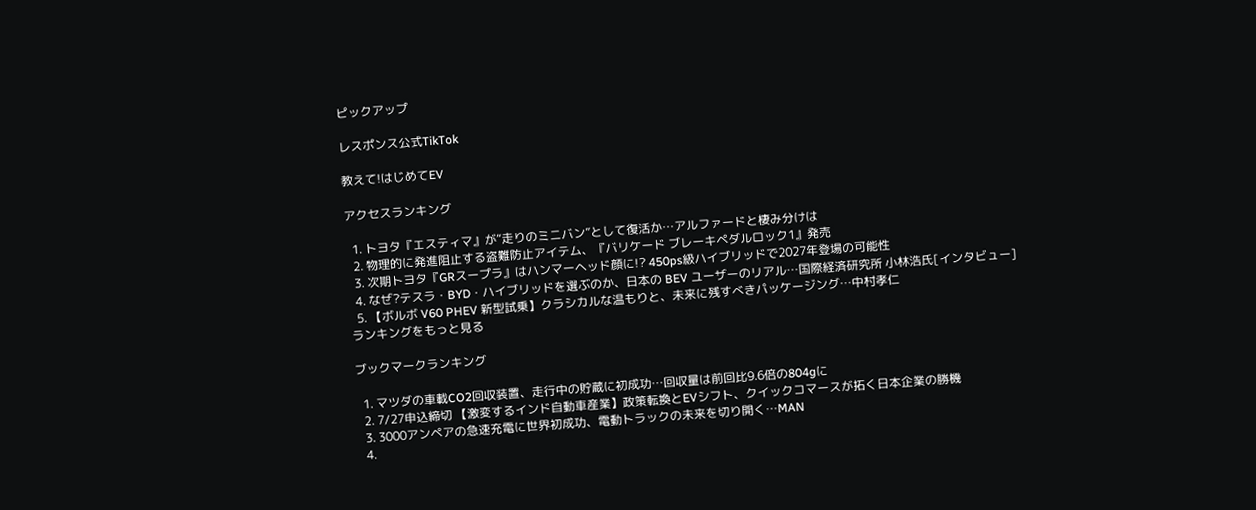ピックアップ

レスポンス公式TikTok

教えて!はじめてEV

アクセスランキング

  1. トヨタ『エスティマ』が“走りのミニバン”として復活か…アルファードと棲み分けは
  2. 物理的に発進阻止する盗難防止アイテム、『バリケード ブレーキペダルロック1』発売
  3. 次期トヨタ『GRスープラ』はハンマーヘッド顔に!? 450ps級ハイブリッドで2027年登場の可能性
  4. なぜ?テスラ・BYD・ハイブリッドを選ぶのか、日本の BEV ユーザーのリアル…国際経済研究所 小林浩氏[インタビュー]
  5. 【ボルボ V60 PHEV 新型試乗】クラシカルな温もりと、未来に残すべきパッケージング…中村孝仁
ランキングをもっと見る

ブックマークランキング

  1. マツダの車載CO2回収装置、走行中の貯蔵に初成功…回収量は前回比9.6倍の804gに
  2. 7/27申込締切 【激変するインド自動車産業】政策転換とEVシフト、クイックコマースが拓く日本企業の勝機
  3. 3000アンペアの急速充電に世界初成功、電動トラックの未来を切り開く…MAN
  4.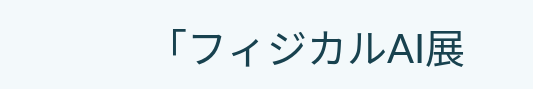「フィジカルAI展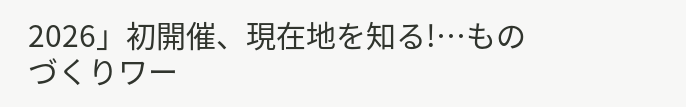2026」初開催、現在地を知る!…ものづくりワー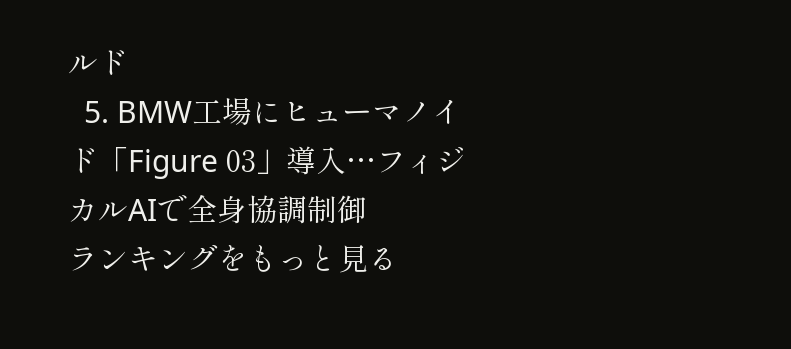ルド
  5. BMW工場にヒューマノイド「Figure 03」導入…フィジカルAIで全身協調制御
ランキングをもっと見る